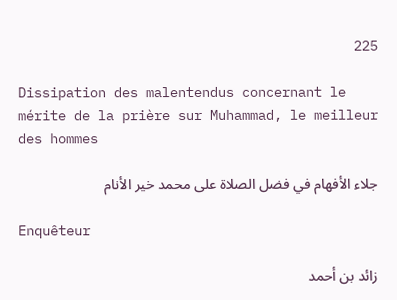225

Dissipation des malentendus concernant le mérite de la prière sur Muhammad, le meilleur des hommes

جلاء الأفهام في فضل الصلاة على محمد خير الأنام

Enquêteur

زائد بن أحمد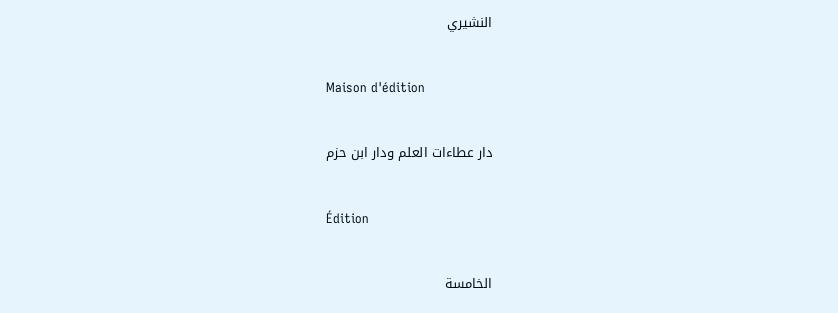النشيري

Maison d'édition

دار عطاءات العلم ودار ابن حزم

Édition

الخامسة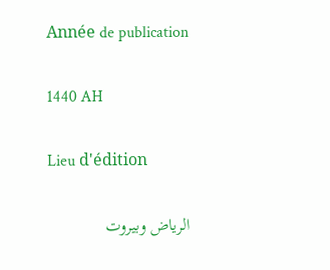Année de publication

1440 AH

Lieu d'édition

الرياض وبيروت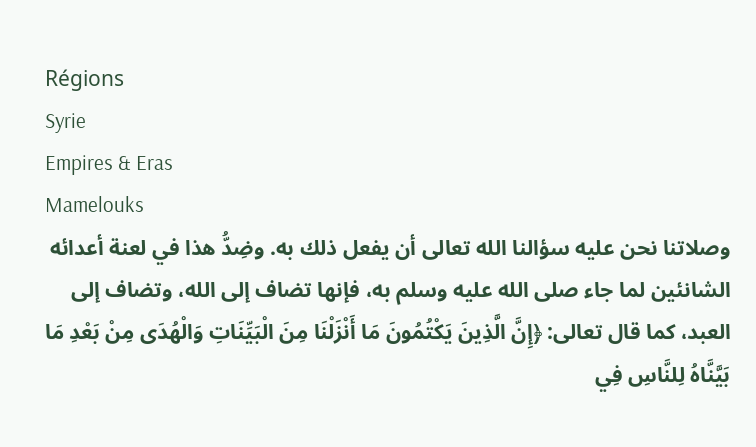Régions
Syrie
Empires & Eras
Mamelouks
وصلاتنا نحن عليه سؤالنا الله تعالى أن يفعل ذلك به. وضِدُّ هذا في لعنة أعدائه الشانئين لما جاء صلى الله عليه وسلم به، فإنها تضاف إلى الله، وتضاف إلى العبد، كما قال تعالى: ﴿إِنَّ الَّذِينَ يَكْتُمُونَ مَا أَنْزَلْنَا مِنَ الْبَيِّنَاتِ وَالْهُدَى مِنْ بَعْدِ مَا بَيَّنَّاهُ لِلنَّاسِ فِي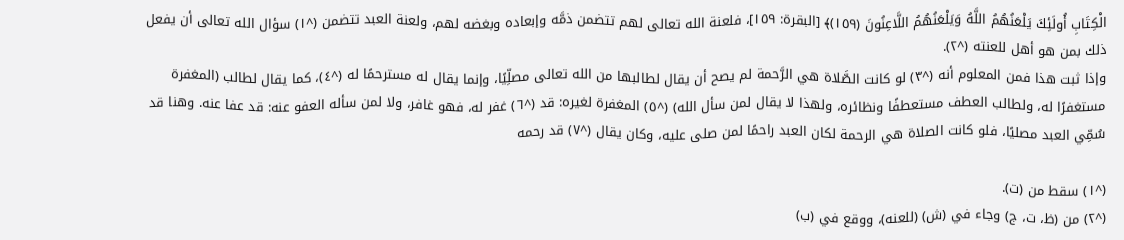الْكِتَابِ أُولَئِكَ يَلْعَنُهُمُ اللَّهُ وَيَلْعَنُهُمُ اللَّاعِنُونَ (١٥٩)﴾ [البقرة: ١٥٩]، فلعنة الله تعالى لهم تتضمن ذمَّه وإبعاده وبغضه لهم، ولعنة العبد تتضمن (^١) سؤال الله تعالى أن يفعل ذلك بمن هو أهل للعنته (^٢).
وإذا ثبت هذا فمن المعلوم أنه (^٣) لو كانت الصَّلاة هي الرَّحمة لم يصح أن يقال لطالبها من الله تعالى مصلِّيًا، وإنما يقال له مسترحمًا له (^٤)، كما يقال لطالب (المغفرة مستغفرًا له، ولطالب العطف مستعطفًا ونظائره، ولهذا لا يقال لمن سأل الله) (^٥) المغفرة لغيره: قد (^٦) غفر له، فهو غافر، ولا لمن سأله العفو عنه: قد عفا عنه. وهنا قد سُمِّي العبد مصليًا، فلو كانت الصلاة هي الرحمة لكان العبد راحمًا لمن صلى عليه، وكان يقال (^٧) قد رحمه

(^١) سقط من (ت).
(^٢) من (ظ، ت، ج) وجاء في (ش) (للعنه)، ووقع في (ب)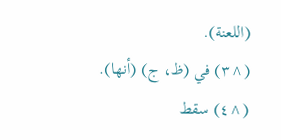(اللعنة).
(^٣) في (ظ، ج) (أنها).
(^٤) سقط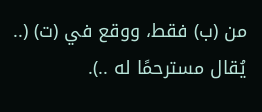من (ب) فقط، ووقع في (ت) (.. يُقال مسترحمًا له ..).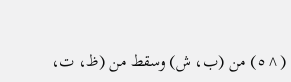(^٥) من (ب، ش) وسقط من (ظ، ت،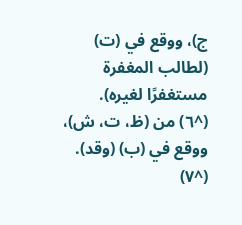ج)، ووقع في (ت) (لطالب المغفرة مستغفرًا لغيره).
(^٦) من (ظ، ت، ش)، ووقع في (ب) (وقد).
(^٧)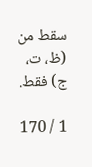سقط من (ظ، ت، ج) فقط.

1 / 170